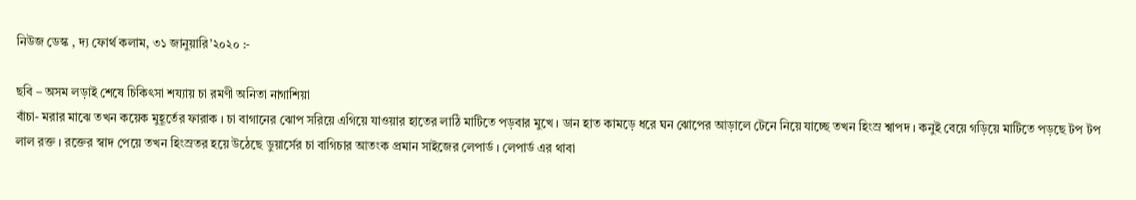নিউজ ডেস্ক , দ্য ফোর্থ কলাম, ৩১ জানুয়ারি’২০২০ :-

ছবি – অসম লড়াই শেষে চিকিৎসা শয্যায় চা রমণী অনিতা নাগাশিয়া
বাঁচা- মরার মাঝে তখন কয়েক মুহূর্তের ফারাক । চা বাগানের ঝোপ সরিয়ে এগিয়ে যাওয়ার হাতের লাঠি মাটিতে পড়বার মুখে । ডান হাত কামড়ে ধরে ঘন ঝোপের আড়ালে টেনে নিয়ে যাচ্ছে তখন হিংস্র শ্বাপদ । কনুই বেয়ে গড়িয়ে মাটিতে পড়ছে টপ টপ লাল রক্ত । রক্তের স্বাদ পেয়ে তখন হিংস্রতর হয়ে উঠেছে ডুয়ার্সের চা বাগিচার আতংক প্রমান সাইজের লেপার্ড । লেপার্ড এর থাবা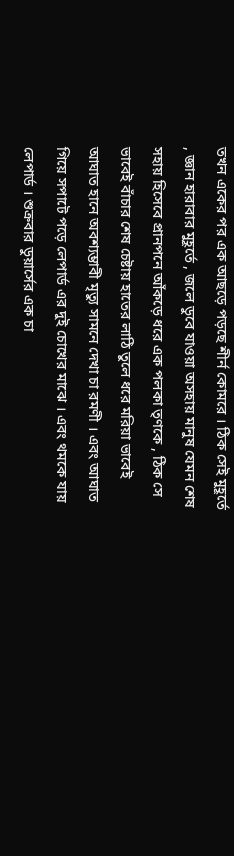তখন একের পর এক আছড়ে পড়ছে শীর্ন কোমরে । ঠিক সেই মুহূর্তে , জ্ঞান হারাবার মুহূর্তে , জলে ডুবে যাওয়া অসহায় মানুষ যেমন শেষ সহায় হিসেবে প্রানপনে আঁকড়ে ধরে এক পলকা তৃণকে , ঠিক সে ভাবেই বাঁচার শেষ চেষ্টায় হাতের লাঠি তুলে ধরে মরিয়া ভাবেই আঘাত হানে অবশ্যম্ভাবী মৃত্যু সামনে দেখা চা রমণী । এবং আঘাত গিয়ে সপাটে পড়ে লেপার্ড এর দুই চোখের মাঝে । এবং থমকে যায় লেপার্ড । শুক্রবার ডুয়ার্সের এক চা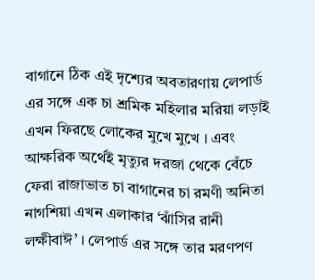বাগানে ঠিক এই দৃশ্যের অবতারণায় লেপার্ড এর সঙ্গে এক চা শ্রমিক মহিলার মরিয়া লড়াই এখন ফিরছে লোকের মুখে মুখে । এবং আক্ষরিক অর্থেই মৃত্যুর দরজা থেকে বেঁচে ফেরা রাজাভাত চা বাগানের চা রমণী অনিতা নাগশিয়া এখন এলাকার ‘ঝাঁসির রানী লক্ষীবাঈ’ । লেপার্ড এর সঙ্গে তার মরণপণ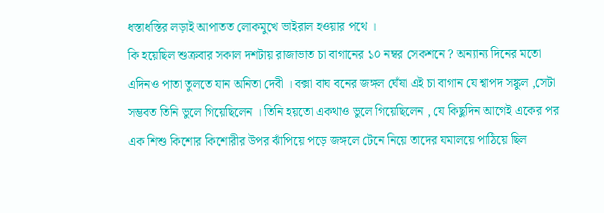ধস্তাধস্তির লড়াই আপাতত লোকমুখে ভাইরাল হওয়ার পথে ।
কি হয়েছিল শুক্রবার সকাল দশটায় রাজাভাত চা বাগানের ১০ নম্বর সেকশনে ? অন্যান্য দিনের মতো এদিনও পাতা তুলতে যান অনিতা দেবী । বক্সা বাঘ বনের জঙ্গল ঘেঁষা এই চা বাগান যে শ্বাপদ সঙ্কুল ,সেটা সম্ভবত তিনি ভুলে গিয়েছিলেন । তিনি হয়তো একথাও ভুলে গিয়েছিলেন , যে কিছুদিন আগেই একের পর এক শিশু কিশোর কিশোরীর উপর ঝাঁপিয়ে পড়ে জঙ্গলে টেনে নিয়ে তাদের যমালয়ে পাঠিয়ে ছিল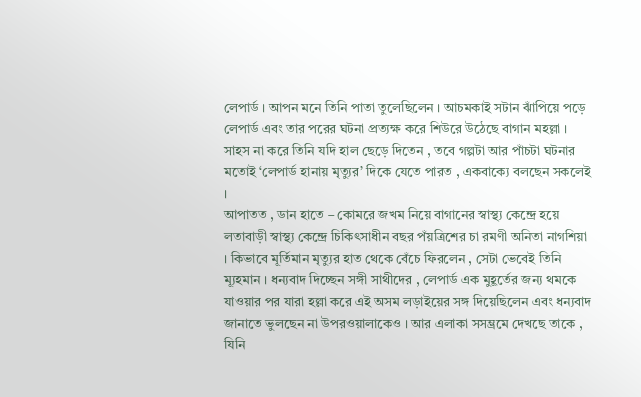লেপার্ড । আপন মনে তিনি পাতা তুলেছিলেন । আচমকাই সটান ঝাঁপিয়ে পড়ে লেপার্ড এবং তার পরের ঘটনা প্রত্যক্ষ করে শিউরে উঠেছে বাগান মহল্লা । সাহস না করে তিনি যদি হাল ছেড়ে দিতেন , তবে গল্পটা আর পাঁচটা ঘটনার মতোই ‘লেপার্ড হানায় মৃত্যুর’ দিকে যেতে পারত , একবাক্যে বলছেন সকলেই ।
আপাতত , ডান হাতে – কোমরে জখম নিয়ে বাগানের স্বাস্থ্য কেন্দ্রে হয়ে লতাবাড়ী স্বাস্থ্য কেন্দ্রে চিকিৎসাধীন বছর পঁয়ত্রিশের চা রমণী অনিতা নাগশিয়া । কিভাবে মূর্তিমান মৃত্যুর হাত থেকে বেঁচে ফিরলেন , সেটা ভেবেই তিনি ম্যূহমান । ধন্যবাদ দিচ্ছেন সঙ্গী সাথীদের , লেপার্ড এক মুহূর্তের জন্য থমকে যাওয়ার পর যারা হল্লা করে এই অসম লড়াইয়ের সঙ্গ দিয়েছিলেন এবং ধন্যবাদ জানাতে ভুলছেন না উপরওয়ালাকেও । আর এলাকা সসম্ভ্রমে দেখছে তাকে , যিনি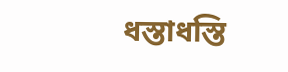ধস্তাধস্তি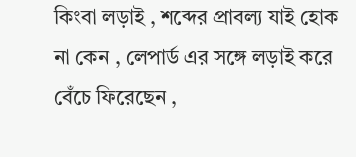কিংবা লড়াই , শব্দের প্রাবল্য যাই হোক না কেন , লেপার্ড এর সঙ্গে লড়াই করে বেঁচে ফিরেছেন ,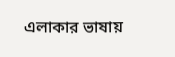এলাকার ভাষায়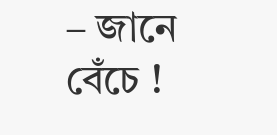– জানে বেঁচে !